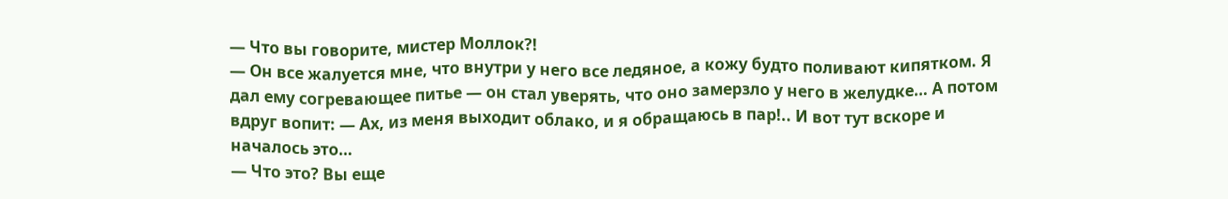— Что вы говорите, мистер Моллок?!
— Он все жалуется мне, что внутри у него все ледяное, а кожу будто поливают кипятком. Я дал ему согревающее питье — он стал уверять, что оно замерзло у него в желудке… А потом вдруг вопит: — Ах, из меня выходит облако, и я обращаюсь в пар!.. И вот тут вскоре и началось это…
— Что это? Вы еще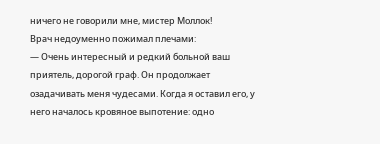ничего не говорили мне, мистер Моллок!
Врач недоуменно пожимал плечами:
— Очень интересный и редкий больной ваш приятель, дорогой граф. Он продолжает озадачивать меня чудесами. Когда я оставил его, у него началось кровяное выпотение: одно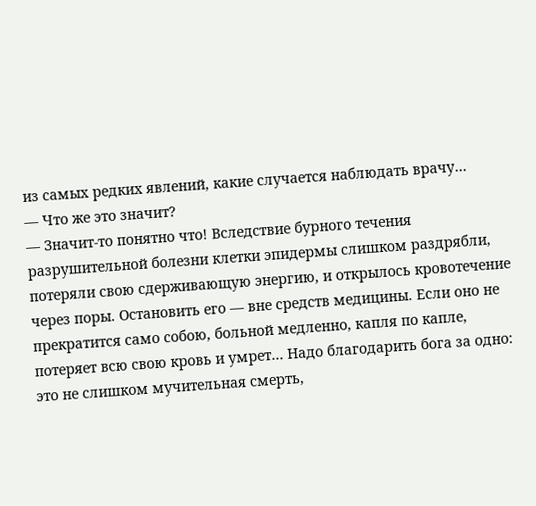из самых редких явлений, какие случается наблюдать врачу…
— Что же это значит?
— Значит-то понятно что! Вследствие бурного течения разрушительной болезни клетки эпидермы слишком раздрябли, потеряли свою сдерживающую энергию, и открылось кровотечение через поры. Остановить его — вне средств медицины. Если оно не прекратится само собою, больной медленно, капля по капле, потеряет всю свою кровь и умрет… Надо благодарить бога за одно: это не слишком мучительная смерть,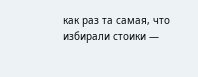как раз та самая, что избирали стоики —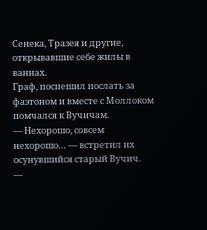Сенека, Тразея и другие, открывавшие себе жилы в ваннах.
Граф, поспешил послать за фаэтоном и вместе с Моллоком помчался к Вучичам.
— Нехорошо, совсем нехорошо… — встретил их осунувшийся старый Вучич.
—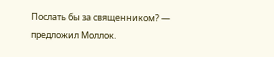Послать бы за священником? — предложил Моллок.